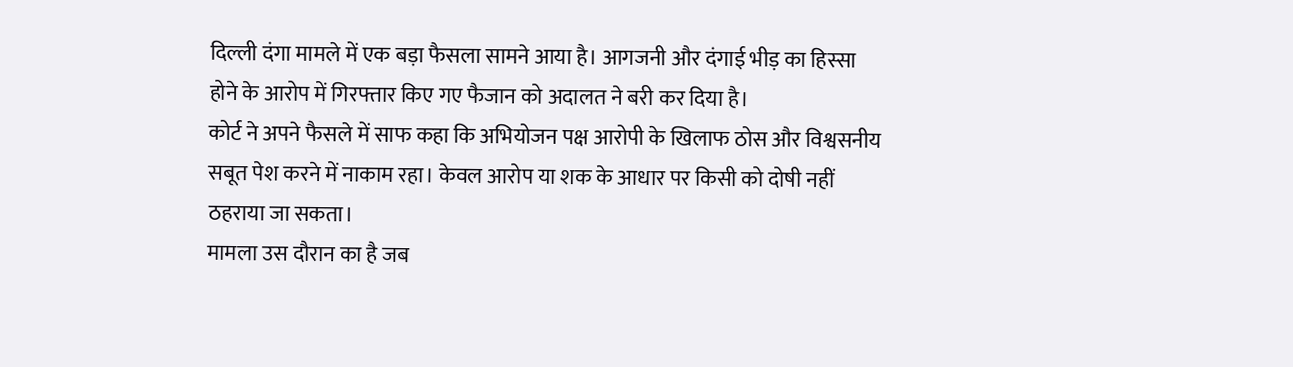दिल्ली दंगा मामले में एक बड़ा फैसला सामने आया है। आगजनी और दंगाई भीड़ का हिस्सा होने के आरोप में गिरफ्तार किए गए फैजान को अदालत ने बरी कर दिया है।
कोर्ट ने अपने फैसले में साफ कहा कि अभियोजन पक्ष आरोपी के खिलाफ ठोस और विश्वसनीय सबूत पेश करने में नाकाम रहा। केवल आरोप या शक के आधार पर किसी को दोषी नहीं ठहराया जा सकता।
मामला उस दौरान का है जब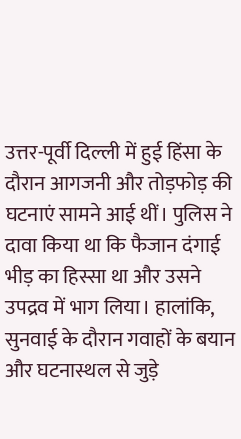उत्तर-पूर्वी दिल्ली में हुई हिंसा के दौरान आगजनी और तोड़फोड़ की घटनाएं सामने आई थीं। पुलिस ने दावा किया था कि फैजान दंगाई भीड़ का हिस्सा था और उसने उपद्रव में भाग लिया। हालांकि, सुनवाई के दौरान गवाहों के बयान और घटनास्थल से जुड़े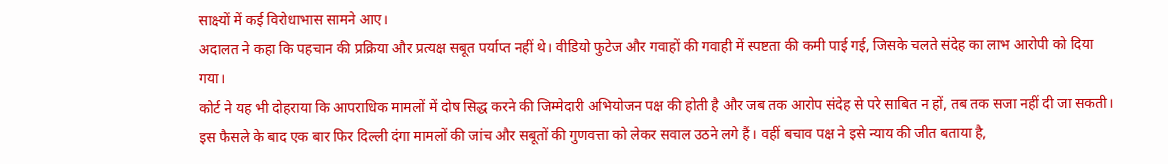साक्ष्यों में कई विरोधाभास सामने आए।
अदालत ने कहा कि पहचान की प्रक्रिया और प्रत्यक्ष सबूत पर्याप्त नहीं थे। वीडियो फुटेज और गवाहों की गवाही में स्पष्टता की कमी पाई गई, जिसके चलते संदेह का लाभ आरोपी को दिया गया।
कोर्ट ने यह भी दोहराया कि आपराधिक मामलों में दोष सिद्ध करने की जिम्मेदारी अभियोजन पक्ष की होती है और जब तक आरोप संदेह से परे साबित न हों, तब तक सजा नहीं दी जा सकती।
इस फैसले के बाद एक बार फिर दिल्ली दंगा मामलों की जांच और सबूतों की गुणवत्ता को लेकर सवाल उठने लगे हैं। वहीं बचाव पक्ष ने इसे न्याय की जीत बताया है,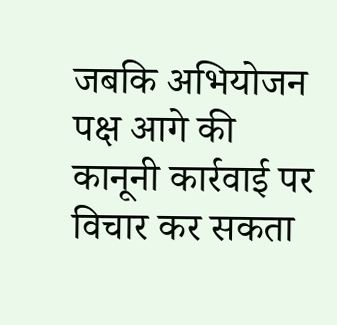जबकि अभियोजन पक्ष आगे की कानूनी कार्रवाई पर विचार कर सकता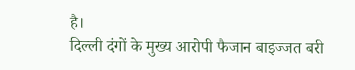है।
दिल्ली दंगों के मुख्य आरोपी फैजान बाइज्जत बरी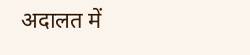अदालत में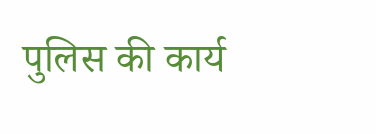पुलिस की कार्य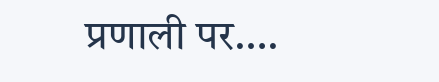प्रणाली पर….